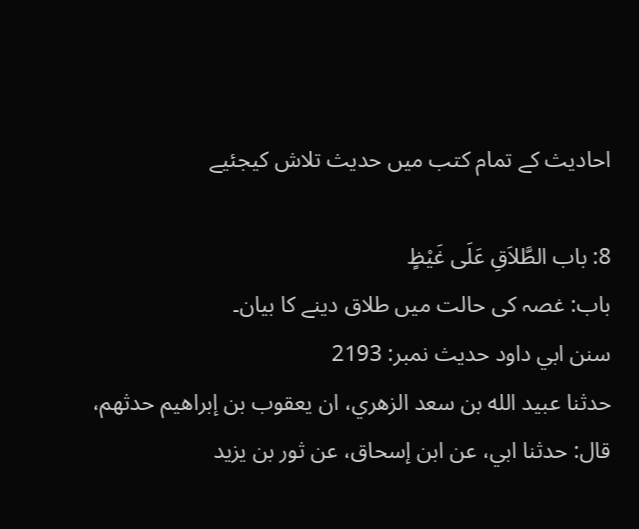احادیث کے تمام کتب میں حدیث تلاش کیجئیے

8: باب الطَّلاَقِ عَلَى غَيْظٍ
باب: غصہ کی حالت میں طلاق دینے کا بیان۔
سنن ابي داود حدیث نمبر: 2193
حدثنا عبيد الله بن سعد الزهري، ان يعقوب بن إبراهيم حدثهم، قال: حدثنا ابي، عن ابن إسحاق، عن ثور بن يزيد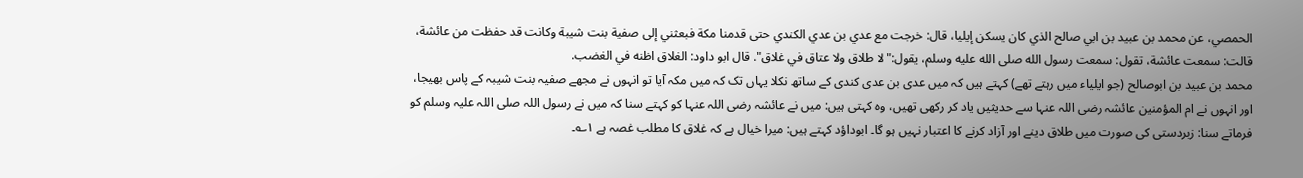الحمصي، عن محمد بن عبيد بن ابي صالح الذي كان يسكن إيليا، قال: خرجت مع عدي بن عدي الكندي حتى قدمنا مكة فبعثني إلى صفية بنت شيبة وكانت قد حفظت من عائشة، قالت: سمعت عائشة، تقول: سمعت رسول الله صلى الله عليه وسلم، يقول:"لا طلاق ولا عتاق في غلاق". قال ابو داود: الغلاق اظنه في الغضب.
محمد بن عبید بن ابوصالح (جو ایلیاء میں رہتے تھے) کہتے ہیں کہ میں عدی بن عدی کندی کے ساتھ نکلا یہاں تک کہ میں مکہ آیا تو انہوں نے مجھے صفیہ بنت شیبہ کے پاس بھیجا، اور انہوں نے ام المؤمنین عائشہ رضی اللہ عنہا سے حدیثیں یاد کر رکھی تھیں، وہ کہتی ہیں: میں نے عائشہ رضی اللہ عنہا کو کہتے سنا کہ میں نے رسول اللہ صلی اللہ علیہ وسلم کو فرماتے سنا: زبردستی کی صورت میں طلاق دینے اور آزاد کرنے کا اعتبار نہیں ہو گا۔ ابوداؤد کہتے ہیں: میرا خیال ہے کہ غلاق کا مطلب غصہ ہے ۱؎۔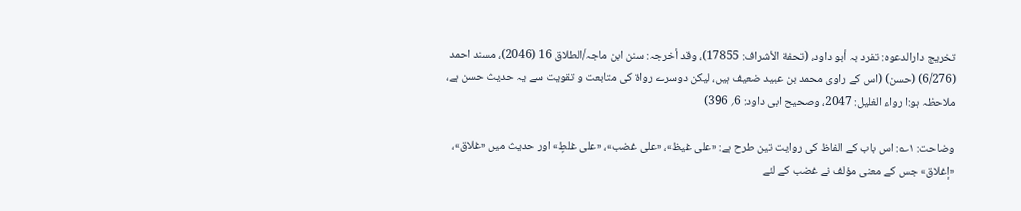تخریج دارالدعوہ: تفرد بہ أبو داود، (تحفة الأشراف: 17855)، وقد أخرجہ: سنن ابن ماجہ/الطلاق 16 (2046)، مسند احمد (6/276) (حسن) (اس کے راوی محمد بن عبید ضعیف ہیں، لیکن دوسرے رواة کی متابعت و تقویت سے یہ حدیث حسن ہے، ملاحظہ ہو:ا رواء الغلیل: 2047، وصحیح ابی داود: 6؍ 396)

وضاحت: ۱؎: اس باب کے الفاظ کی روایت تین طرح ہے: «على غيظ»، «على غضب»، «على غلطٍ» اور حدیث میں «غلاق»، «إغلاق» جس کے معنی مؤلف نے غضب کے لئے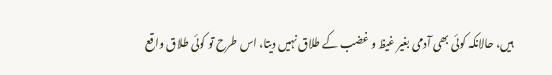ہیں، حالانکہ کوئی بھی آدمی بغیر غیظ و غضب کے طلاق نہیں دیتا، اس طرح تو کوئی طلاق واقع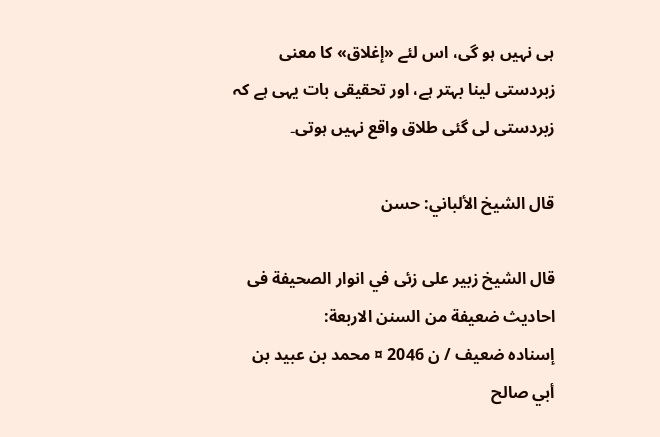ہی نہیں ہو گی، اس لئے «إغلاق» کا معنی زبردستی لینا بہتر ہے، اور تحقیقی بات یہی ہے کہ زبردستی لی گئی طلاق واقع نہیں ہوتی۔

قال الشيخ الألباني: حسن

قال الشيخ زبیر علی زئی في انوار الصحیفة فی احادیث ضعیفة من السنن الاربعة:
إسناده ضعيف / ن 2046 ¤ محمد بن عبيد بن أبي صالح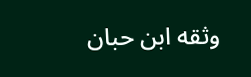وثقه ابن حبان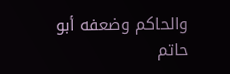والحاكم وضعفه أبو حاتم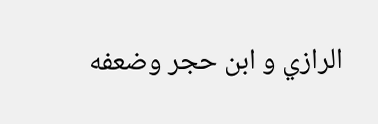الرازي و ابن حجر وضعفه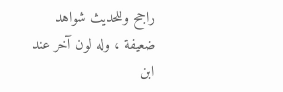راجح وللحديث شواهد ضعيفة ، وله لون آخر عند ابن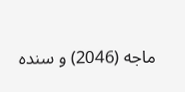ماجه (2046) و سنده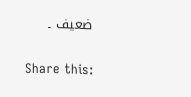ضعيف ۔

Share this: